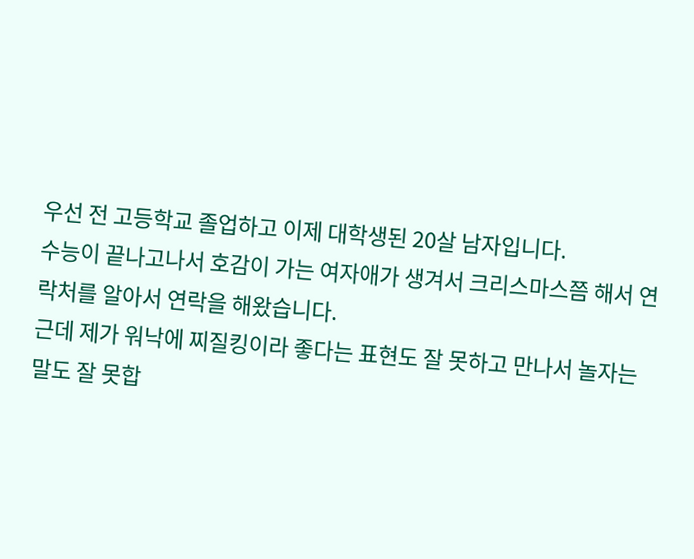우선 전 고등학교 졸업하고 이제 대학생된 20살 남자입니다.
수능이 끝나고나서 호감이 가는 여자애가 생겨서 크리스마스쯤 해서 연락처를 알아서 연락을 해왔습니다.
근데 제가 워낙에 찌질킹이라 좋다는 표현도 잘 못하고 만나서 놀자는 말도 잘 못합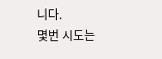니다.
몇번 시도는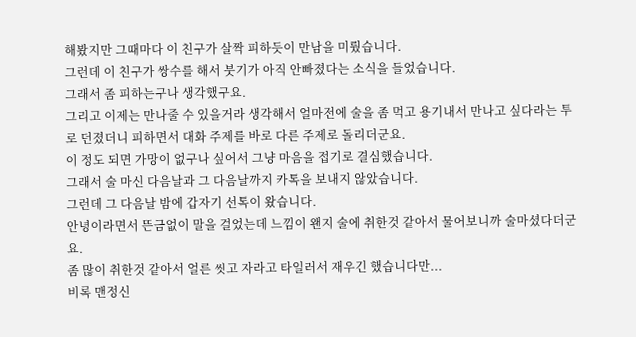해봤지만 그때마다 이 친구가 살짝 피하듯이 만남을 미뤘습니다.
그런데 이 친구가 쌍수를 해서 붓기가 아직 안빠졌다는 소식을 들었습니다.
그래서 좀 피하는구나 생각했구요.
그리고 이제는 만나줄 수 있을거라 생각해서 얼마전에 술을 좀 먹고 용기내서 만나고 싶다라는 투로 던졌더니 피하면서 대화 주제를 바로 다른 주제로 돌리더군요.
이 정도 되면 가망이 없구나 싶어서 그냥 마음을 접기로 결심했습니다.
그래서 술 마신 다음날과 그 다음날까지 카톡을 보내지 않았습니다.
그런데 그 다음날 밤에 갑자기 선톡이 왔습니다.
안녕이라면서 뜬금없이 말을 걸었는데 느낌이 왠지 술에 취한것 같아서 물어보니까 술마셨다더군요.
좀 많이 취한것 같아서 얼른 씻고 자라고 타일러서 재우긴 했습니다만...
비록 맨정신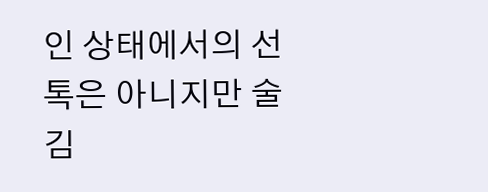인 상태에서의 선톡은 아니지만 술김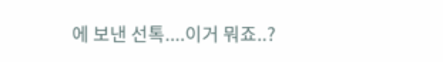에 보낸 선톡....이거 뭐죠..?